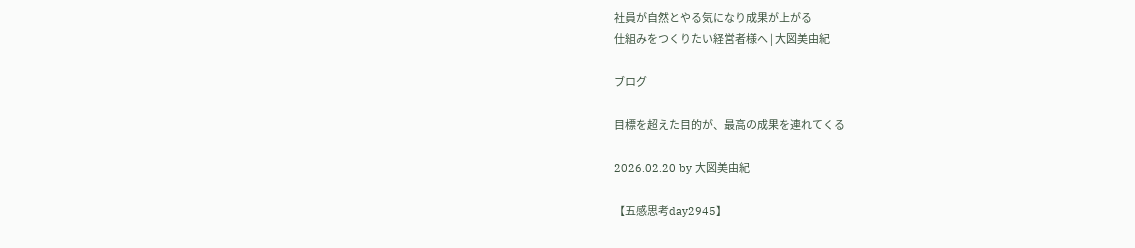社員が自然とやる気になり成果が上がる
仕組みをつくりたい経営者様へ | 大図美由紀

ブログ

目標を超えた目的が、最高の成果を連れてくる

2026.02.20 by 大図美由紀

【五感思考day2945】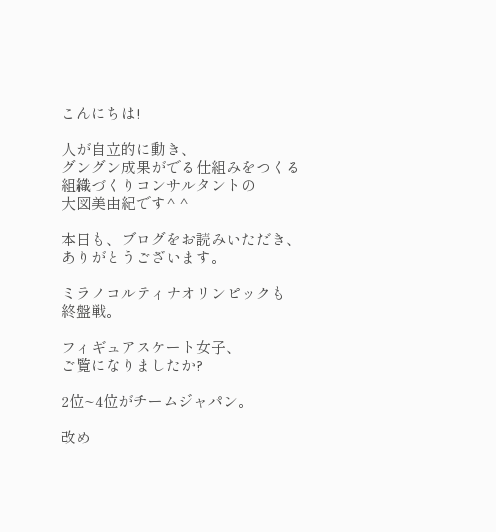こんにちは!

人が自立的に動き、
グングン成果がでる仕組みをつくる
組織づくりコンサルタントの
大図美由紀です^ ^

本日も、ブログをお読みいただき、
ありがとうございます。

ミラノコルティナオリンピックも
終盤戦。

フィギュアスケート女子、
ご覧になりましたか?

2位~4位がチームジャパン。

改め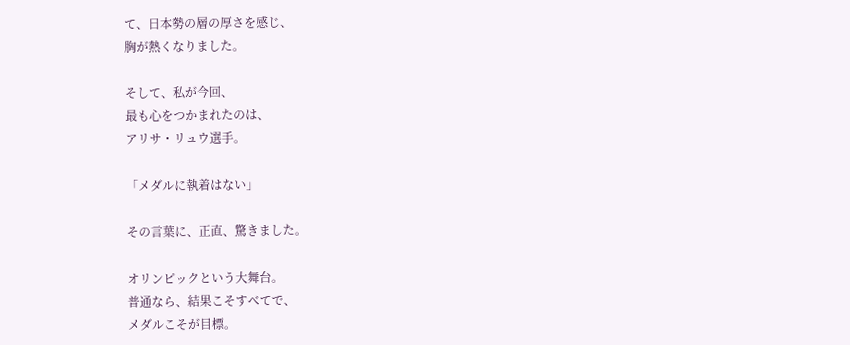て、日本勢の層の厚さを感じ、
胸が熱くなりました。

そして、私が今回、
最も心をつかまれたのは、
アリサ・リュウ選手。

「メダルに執着はない」

その言葉に、正直、驚きました。

オリンピックという大舞台。
普通なら、結果こそすべてで、
メダルこそが目標。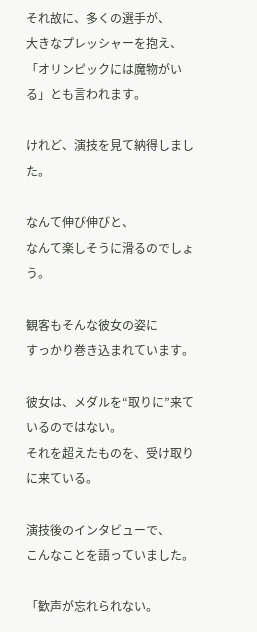それ故に、多くの選手が、
大きなプレッシャーを抱え、
「オリンピックには魔物がいる」とも言われます。

けれど、演技を見て納得しました。

なんて伸び伸びと、
なんて楽しそうに滑るのでしょう。

観客もそんな彼女の姿に
すっかり巻き込まれています。

彼女は、メダルを“取りに”来ているのではない。
それを超えたものを、受け取りに来ている。

演技後のインタビューで、
こんなことを語っていました。

「歓声が忘れられない。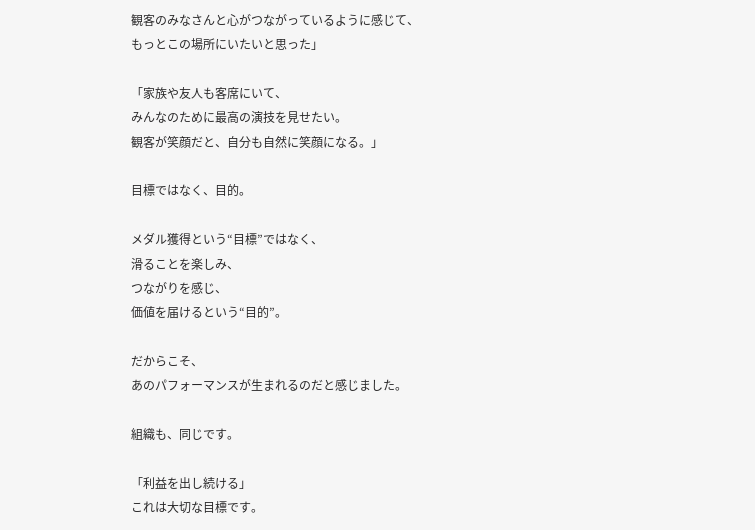観客のみなさんと心がつながっているように感じて、
もっとこの場所にいたいと思った」

「家族や友人も客席にいて、
みんなのために最高の演技を見せたい。
観客が笑顔だと、自分も自然に笑顔になる。」

目標ではなく、目的。

メダル獲得という“目標”ではなく、
滑ることを楽しみ、
つながりを感じ、
価値を届けるという“目的”。

だからこそ、
あのパフォーマンスが生まれるのだと感じました。

組織も、同じです。

「利益を出し続ける」
これは大切な目標です。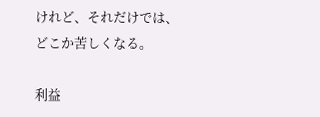けれど、それだけでは、
どこか苦しくなる。

利益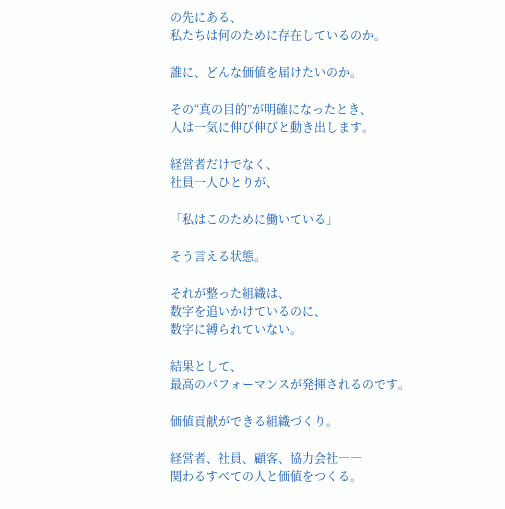の先にある、
私たちは何のために存在しているのか。

誰に、どんな価値を届けたいのか。

その“真の目的”が明確になったとき、
人は一気に伸び伸びと動き出します。

経営者だけでなく、
社員一人ひとりが、

「私はこのために働いている」

そう言える状態。

それが整った組織は、
数字を追いかけているのに、
数字に縛られていない。

結果として、
最高のパフォーマンスが発揮されるのです。

価値貢献ができる組織づくり。

経営者、社員、顧客、協力会社――
関わるすべての人と価値をつくる。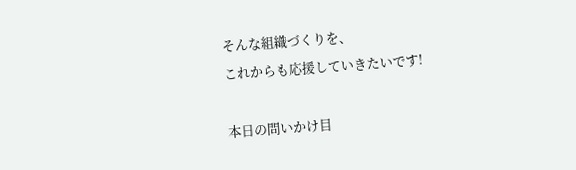そんな組織づくりを、
これからも応援していきたいです!

本日の問いかけ目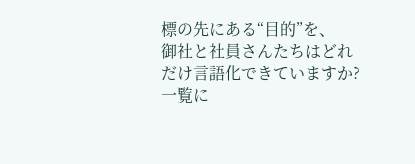標の先にある“目的”を、
御社と社員さんたちはどれだけ言語化できていますか?
一覧に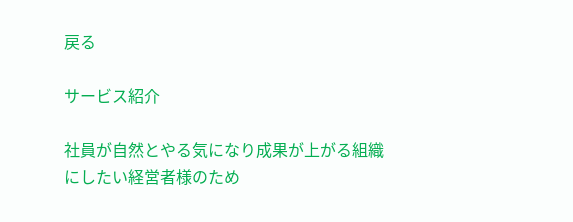戻る

サービス紹介

社員が自然とやる気になり成果が上がる組織にしたい経営者様のため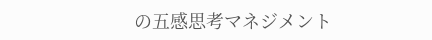の五感思考マネジメント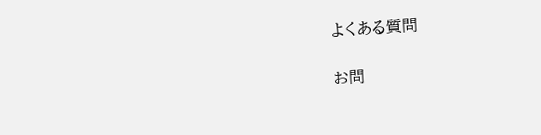よくある質問

お問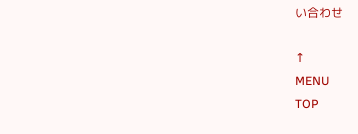い合わせ

↑
MENU
TOP